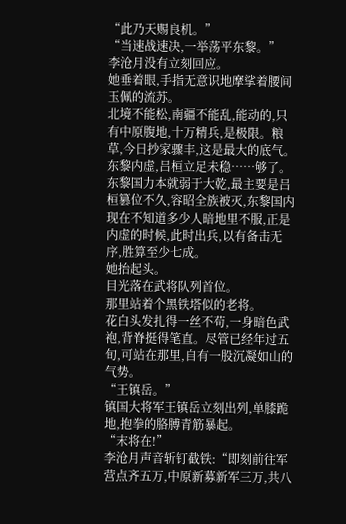“此乃天赐良机。”
“当速战速决,一举荡平东黎。”
李沧月没有立刻回应。
她垂着眼,手指无意识地摩挲着腰间玉佩的流苏。
北境不能松,南疆不能乱,能动的,只有中原腹地,十万精兵,是极限。粮草,今日抄家骤丰,这是最大的底气。
东黎内虚,吕桓立足未稳……够了。
东黎国力本就弱于大乾,最主要是吕桓篡位不久,容昭全族被灭,东黎国内现在不知道多少人暗地里不服,正是内虚的时候,此时出兵,以有备击无序,胜算至少七成。
她抬起头。
目光落在武将队列首位。
那里站着个黑铁塔似的老将。
花白头发扎得一丝不苟,一身暗色武袍,背脊挺得笔直。尽管已经年过五旬,可站在那里,自有一股沉凝如山的气势。
“王镇岳。”
镇国大将军王镇岳立刻出列,单膝跪地,抱拳的胳膊青筋暴起。
“末将在!”
李沧月声音斩钉截铁:“即刻前往军营点齐五万,中原新募新军三万,共八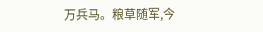万兵马。粮草随军,今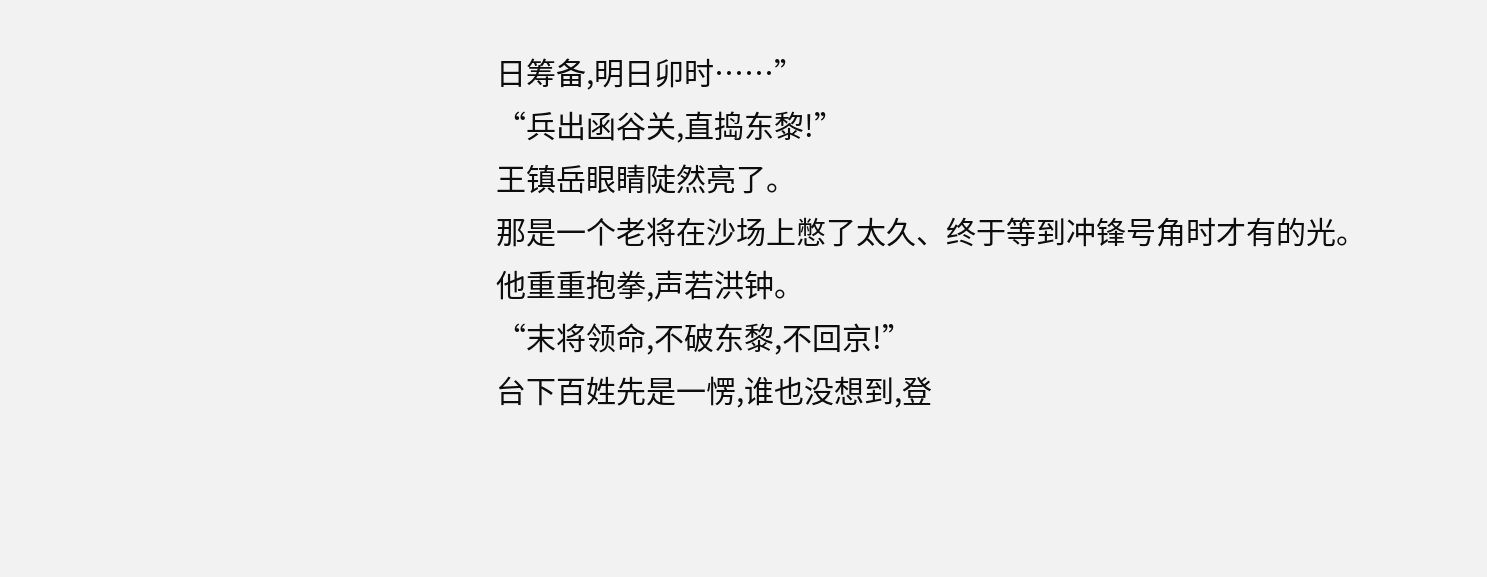日筹备,明日卯时……”
“兵出函谷关,直捣东黎!”
王镇岳眼睛陡然亮了。
那是一个老将在沙场上憋了太久、终于等到冲锋号角时才有的光。
他重重抱拳,声若洪钟。
“末将领命,不破东黎,不回京!”
台下百姓先是一愣,谁也没想到,登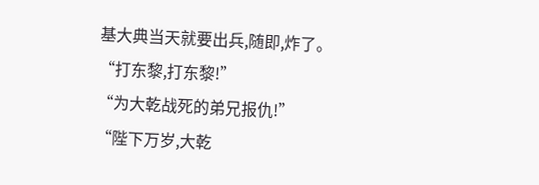基大典当天就要出兵,随即,炸了。
“打东黎,打东黎!”
“为大乾战死的弟兄报仇!”
“陛下万岁,大乾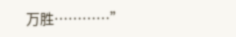万胜…………”